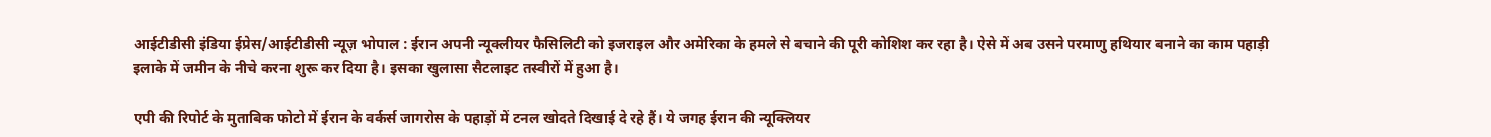आईटीडीसी इंडिया ईप्रेस/आईटीडीसी न्यूज़ भोपाल : ईरान अपनी न्यूक्लीयर फैसिलिटी को इजराइल और अमेरिका के हमले से बचाने की पूरी कोशिश कर रहा है। ऐसे में अब उसने परमाणु हथियार बनाने का काम पहाड़ी इलाके में जमीन के नीचे करना शुरू कर दिया है। इसका खुलासा सैटलाइट तस्वीरों में हुआ है।

एपी की रिपोर्ट के मुताबिक फोटो में ईरान के वर्कर्स जागरोस के पहाड़ों में टनल खोदते दिखाई दे रहे हैं। ये जगह ईरान की न्यूक्लियर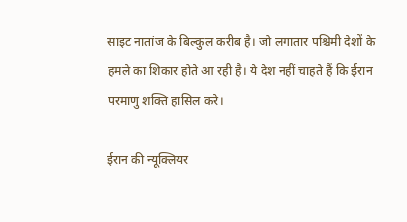साइट नातांज के बिल्कुल करीब है। जो लगातार पश्चिमी देशों के हमले का शिकार होते आ रही है। ये देश नहीं चाहते हैं कि ईरान परमाणु शक्ति हासिल करे।

ईरान की न्यूक्लियर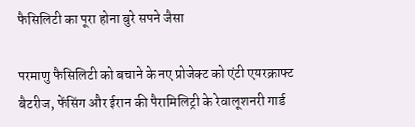फैसिलिटी का पूरा होना बुरे सपने जैसा

परमाणु फैसिलिटी को बचाने के नए प्रोजेक्ट को एंटी एयरक्राफ्ट बैटरीज, फेंसिंग और ईरान की पैरामिलिट्री के रेवालूशनरी गार्ड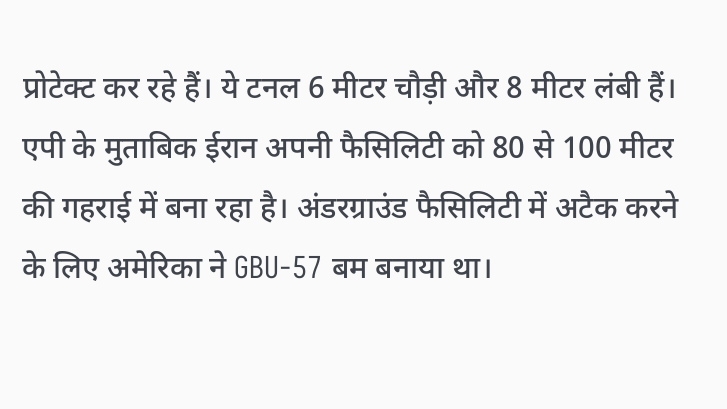प्रोटेक्ट कर रहे हैं। ये टनल 6 मीटर चौड़ी और 8 मीटर लंबी हैं। एपी के मुताबिक ईरान अपनी फैसिलिटी को 80 से 100 मीटर की गहराई में बना रहा है। अंडरग्राउंड फैसिलिटी में अटैक करने के लिए अमेरिका ने GBU-57 बम बनाया था।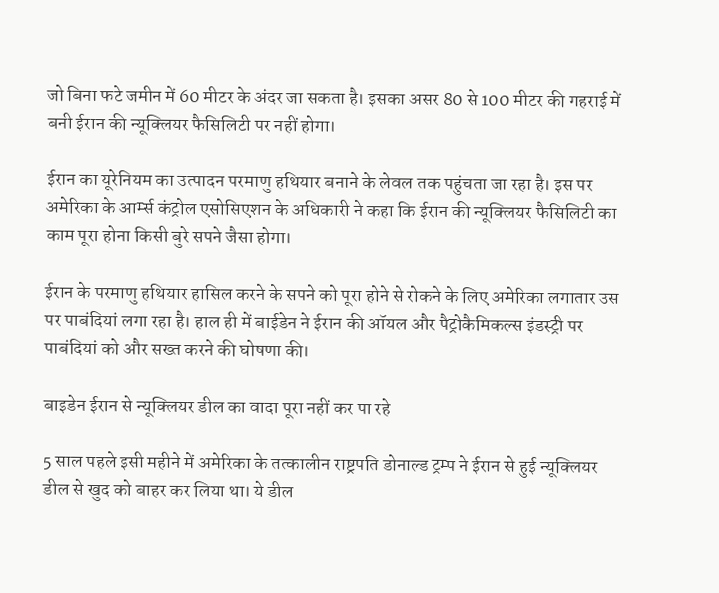जो बिना फटे जमीन में 60 मीटर के अंदर जा सकता है। इसका असर 80 से 100 मीटर की गहराई में बनी ईरान की न्यूक्लियर फैसिलिटी पर नहीं होगा।

ईरान का यूरेनियम का उत्पादन परमाणु हथियार बनाने के लेवल तक पहुंचता जा रहा है। इस पर अमेरिका के आर्म्स कंट्रोल एसोसिएशन के अधिकारी ने कहा कि ईरान की न्यूक्लियर फैसिलिटी का काम पूरा होना किसी बुरे सपने जैसा होगा।

ईरान के परमाणु हथियार हासिल करने के सपने को पूरा होने से रोकने के लिए अमेरिका लगातार उस पर पाबंदियां लगा रहा है। हाल ही में बाईडेन ने ईरान की ऑयल और पैट्रोकैमिकल्स इंडस्ट्री पर पाबंदियां को और सख्त करने की घोषणा की।

बाइडेन ईरान से न्यूक्लियर डील का वादा पूरा नहीं कर पा रहे

5 साल पहले इसी महीने में अमेरिका के तत्कालीन राष्ट्रपति डोनाल्ड ट्रम्प ने ईरान से हुई न्यूक्लियर डील से खुद को बाहर कर लिया था। ये डील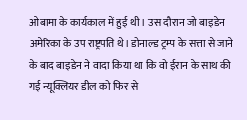ओबामा के कार्यकाल में हुई थी। उस दौरान जो बाइडेन अमेरिका के उप राष्ट्रपति थे। डोनाल्ड ट्रम्प के सत्ता से जाने के बाद बाइडेन ने वादा किया था कि वो ईरान के साथ की गई न्यूक्लियर डील को फिर से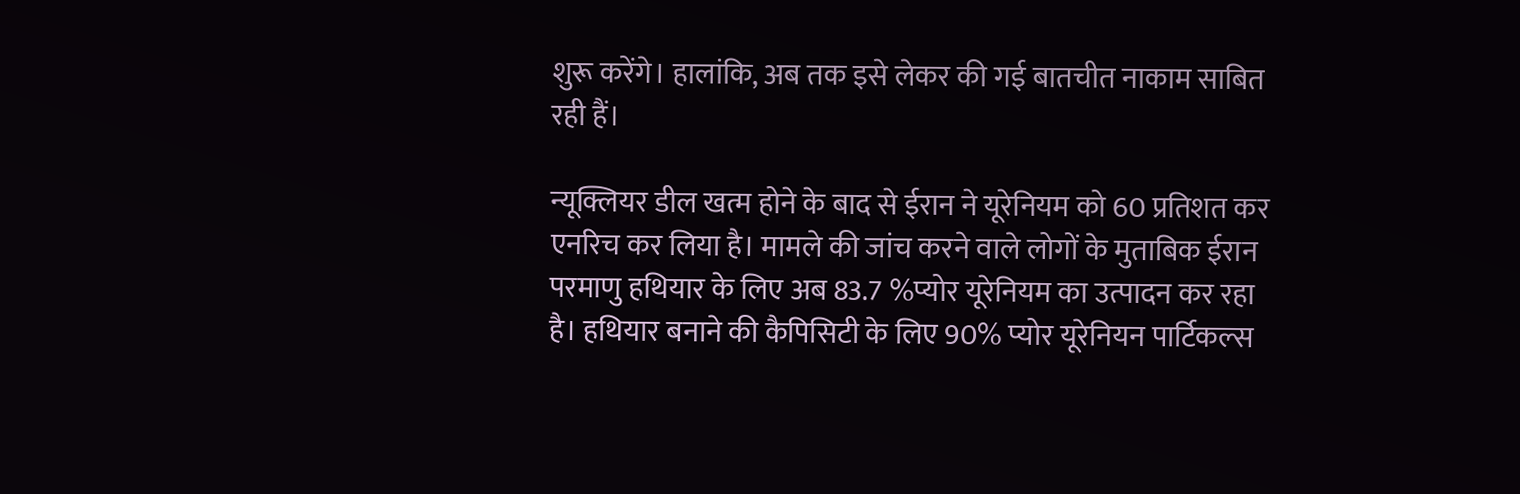शुरू करेंगे। हालांकि, अब तक इसे लेकर की गई बातचीत नाकाम साबित रही हैं।

न्यूक्लियर डील खत्म होने के बाद से ईरान ने यूरेनियम को 60 प्रतिशत कर एनरिच कर लिया है। मामले की जांच करने वाले लोगों के मुताबिक ईरान परमाणु हथियार के लिए अब 83.7 %प्योर यूरेनियम का उत्पादन कर रहा है। हथियार बनाने की कैपिसिटी के लिए 90% प्योर यूरेनियन पार्टिकल्स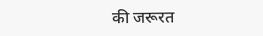की जरूरत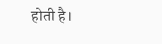होती है।